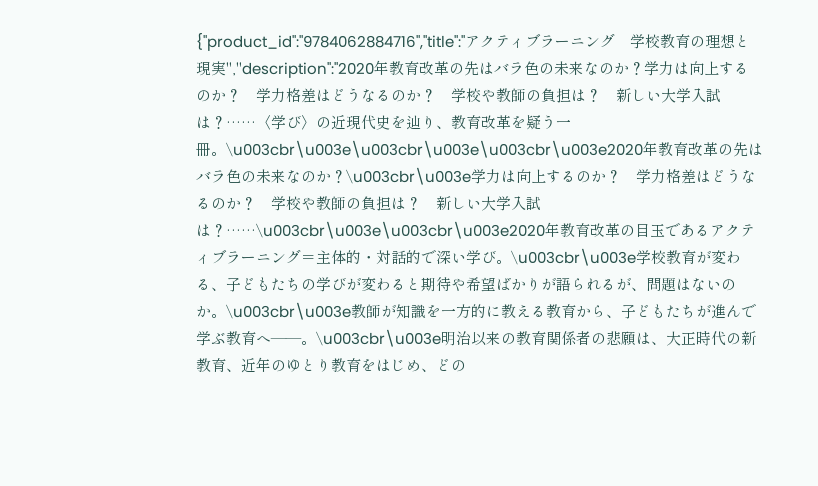{"product_id":"9784062884716","title":"アクティブラーニング　学校教育の理想と現実","description":"2020年教育改革の先はバラ色の未来なのか？学力は向上するのか？　学力格差はどうなるのか？　学校や教師の負担は？　新しい大学入試は？……〈学び〉の近現代史を辿り、教育改革を疑う一冊。\u003cbr\u003e\u003cbr\u003e\u003cbr\u003e2020年教育改革の先はバラ色の未来なのか？\u003cbr\u003e学力は向上するのか？　学力格差はどうなるのか？　学校や教師の負担は？　新しい大学入試は？……\u003cbr\u003e\u003cbr\u003e2020年教育改革の目玉であるアクティブラーニング＝主体的・対話的で深い学び。\u003cbr\u003e学校教育が変わる、子どもたちの学びが変わると期待や希望ばかりが語られるが、問題はないのか。\u003cbr\u003e教師が知識を一方的に教える教育から、子どもたちが進んで学ぶ教育へ――。\u003cbr\u003e明治以来の教育関係者の悲願は、大正時代の新教育、近年のゆとり教育をはじめ、どの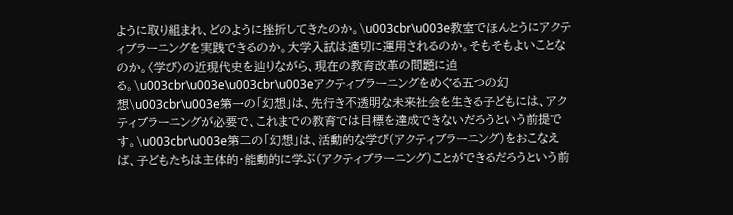ように取り組まれ、どのように挫折してきたのか。\u003cbr\u003e教室でほんとうにアクティブラーニングを実践できるのか。大学入試は適切に運用されるのか。そもそもよいことなのか。〈学び〉の近現代史を辿りながら、現在の教育改革の問題に迫る。\u003cbr\u003e\u003cbr\u003eアクティブラーニングをめぐる五つの幻想\u003cbr\u003e第一の「幻想」は、先行き不透明な未来社会を生きる子どもには、アクティブラーニングが必要で、これまでの教育では目標を達成できないだろうという前提です。\u003cbr\u003e第二の「幻想」は、活動的な学び（アクティブラーニング）をおこなえば、子どもたちは主体的・能動的に学ぶ（アクティブラーニング）ことができるだろうという前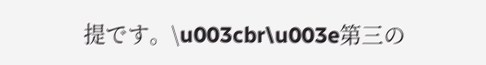提です。\u003cbr\u003e第三の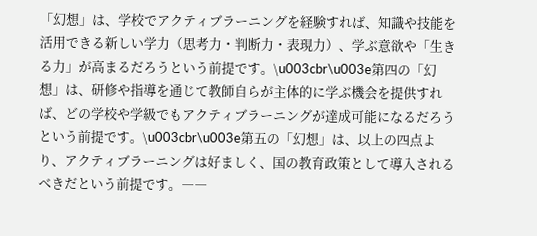「幻想」は、学校でアクティブラーニングを経験すれば、知識や技能を活用できる新しい学力（思考力・判断力・表現力）、学ぶ意欲や「生きる力」が高まるだろうという前提です。\u003cbr\u003e第四の「幻想」は、研修や指導を通じて教師自らが主体的に学ぶ機会を提供すれば、どの学校や学級でもアクティブラーニングが達成可能になるだろうという前提です。\u003cbr\u003e第五の「幻想」は、以上の四点より、アクティブラーニングは好ましく、国の教育政策として導入されるべきだという前提です。――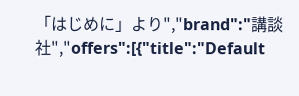「はじめに」より","brand":"講談社","offers":[{"title":"Default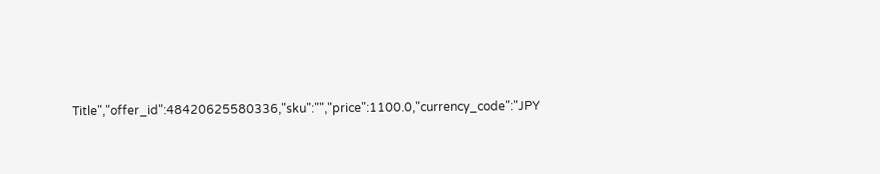Title","offer_id":48420625580336,"sku":"","price":1100.0,"currency_code":"JPY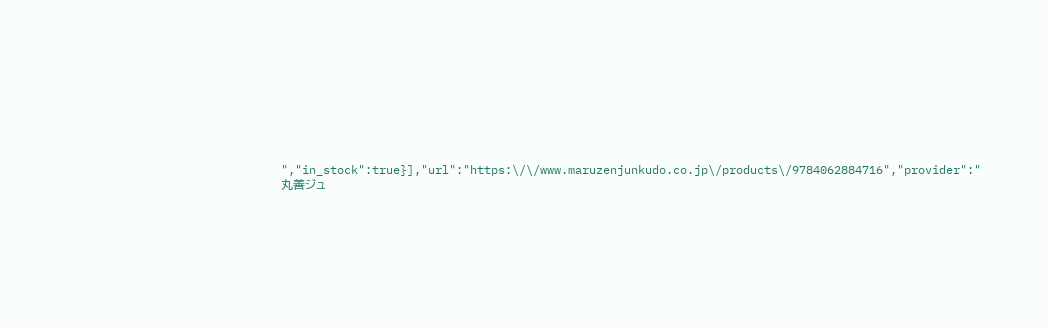","in_stock":true}],"url":"https:\/\/www.maruzenjunkudo.co.jp\/products\/9784062884716","provider":"丸善ジュ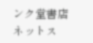ンク堂書店ネットス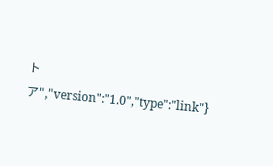トア","version":"1.0","type":"link"}